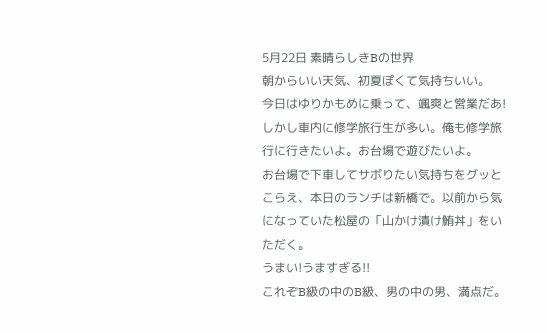5月22日 素晴らしきBの世界
朝からいい天気、初夏ぽくて気持ちいい。
今日はゆりかもめに乗って、颯爽と営業だあ!
しかし車内に修学旅行生が多い。俺も修学旅行に行きたいよ。お台場で遊びたいよ。
お台場で下車してサボりたい気持ちをグッとこらえ、本日のランチは新橋で。以前から気になっていた松屋の「山かけ漬け鮪丼」をいただく。
うまい!うますぎる!!
これぞB級の中のB級、男の中の男、満点だ。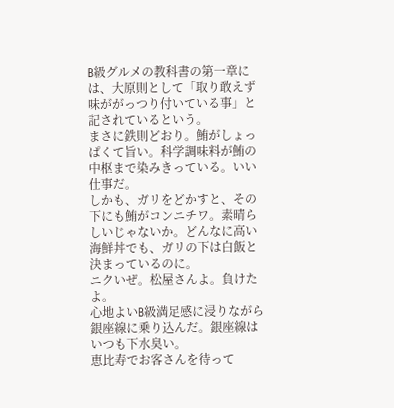B級グルメの教科書の第一章には、大原則として「取り敢えず味ががっつり付いている事」と記されているという。
まさに鉄則どおり。鮪がしょっぱくて旨い。科学調味料が鮪の中枢まで染みきっている。いい仕事だ。
しかも、ガリをどかすと、その下にも鮪がコンニチワ。素晴らしいじゃないか。どんなに高い海鮮丼でも、ガリの下は白飯と決まっているのに。
ニクいぜ。松屋さんよ。負けたよ。
心地よいB級満足感に浸りながら銀座線に乗り込んだ。銀座線はいつも下水臭い。
恵比寿でお客さんを待って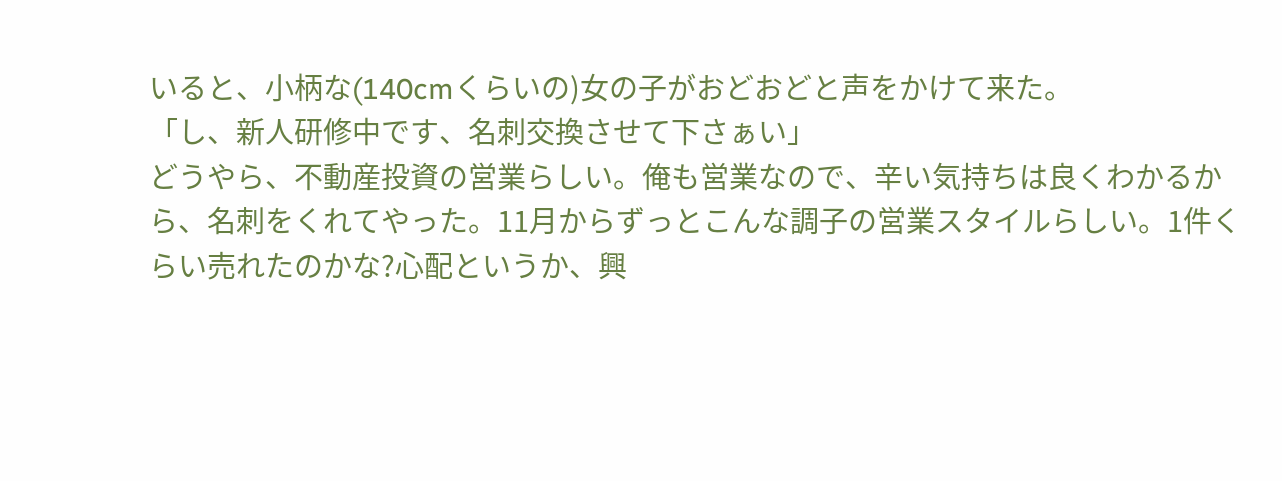いると、小柄な(140cmくらいの)女の子がおどおどと声をかけて来た。
「し、新人研修中です、名刺交換させて下さぁい」
どうやら、不動産投資の営業らしい。俺も営業なので、辛い気持ちは良くわかるから、名刺をくれてやった。11月からずっとこんな調子の営業スタイルらしい。1件くらい売れたのかな?心配というか、興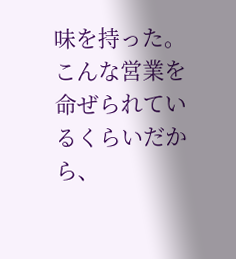味を持った。
こんな営業を命ぜられているくらいだから、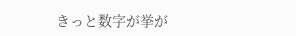きっと数字が挙が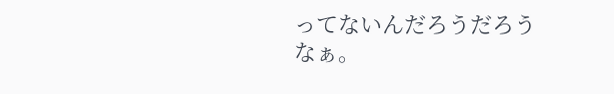ってないんだろうだろうなぁ。